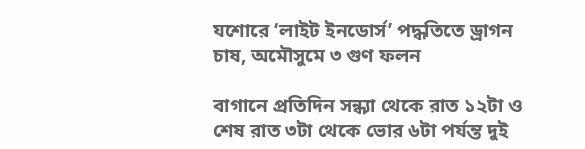যশোরে ‘লাইট ইনডোর্স’ পদ্ধতিতে ড্রাগন চাষ, অমৌসুমে ৩ গুণ ফলন

বাগানে প্রতিদিন সন্ধ্যা থেকে রাত ১২টা ও শেষ রাত ৩টা থেকে ভোর ৬টা পর্যন্ত দুই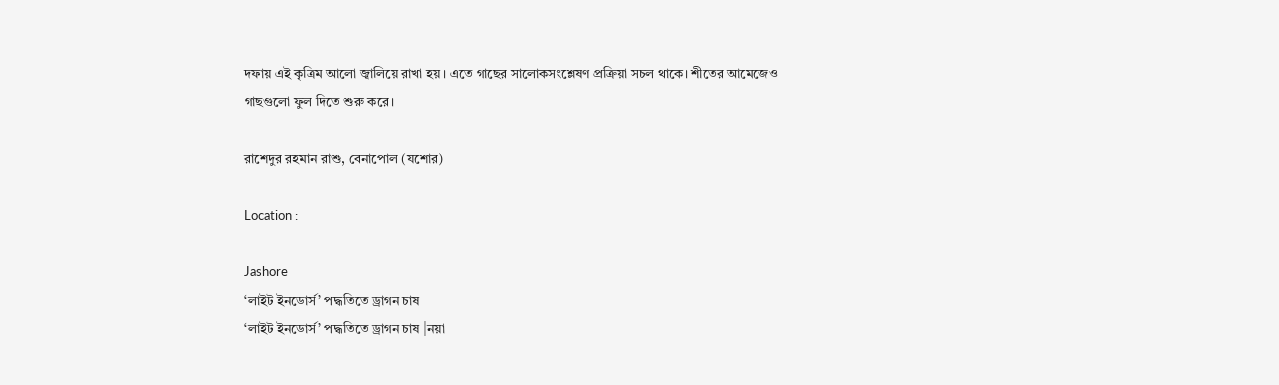দফায় এই কৃত্রিম আলো জ্বালিয়ে রাখা হয়। এতে গাছের সালোকসংশ্লেষণ প্রক্রিয়া সচল থাকে। শীতের আমেজেও গাছগুলো ফুল দিতে শুরু করে।

রাশেদুর রহমান রাশু, বেনাপোল (যশোর)

Location :

Jashore
‘লাইট ইনডোর্স’ পদ্ধতিতে ড্রাগন চাষ
‘লাইট ইনডোর্স’ পদ্ধতিতে ড্রাগন চাষ |নয়া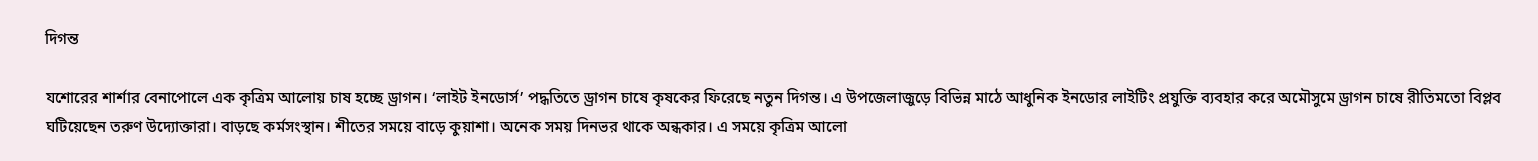দিগন্ত

যশোরের শার্শার বেনাপোলে এক কৃত্রিম আলোয় চাষ হচ্ছে ড্রাগন। ‘লাইট ইনডোর্স’ পদ্ধতিতে ড্রাগন চাষে কৃষকের ফিরেছে নতুন দিগন্ত। এ উপজেলাজুড়ে বিভিন্ন মাঠে আধুনিক ইনডোর লাইটিং প্রযুক্তি ব্যবহার করে অমৌসুমে ড্রাগন চাষে রীতিমতো বিপ্লব ঘটিয়েছেন তরুণ উদ্যোক্তারা। বাড়ছে কর্মসংস্থান। শীতের সময়ে বাড়ে কুয়াশা। অনেক সময় দিনভর থাকে অন্ধকার। এ সময়ে কৃত্রিম আলো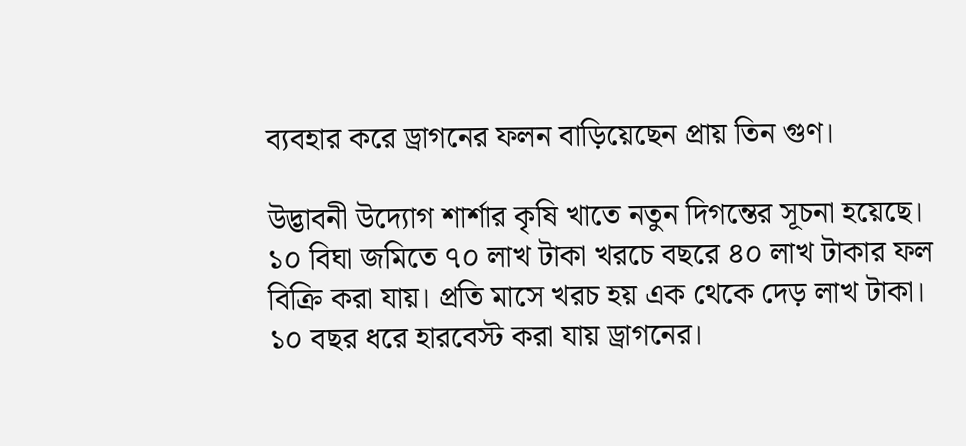ব্যবহার করে ড্রাগনের ফলন বাড়িয়েছেন প্রায় তিন গুণ।

উদ্ভাবনী উদ্যোগ শার্শার কৃষি খাতে নতুন দিগন্তের সূচনা হয়েছে। ১০ বিঘা জমিতে ৭০ লাখ টাকা খরচে বছরে ৪০ লাখ টাকার ফল বিক্রি করা যায়। প্রতি মাসে খরচ হয় এক থেকে দেড় লাখ টাকা। ১০ বছর ধরে হারবেস্ট করা যায় ড্রাগনের।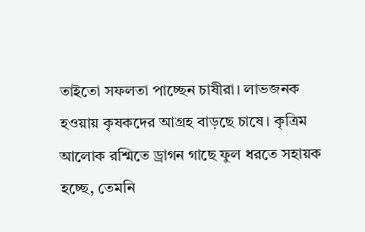তাইতো সফলতা পাচ্ছেন চাষীরা। লাভজনক হওয়ায় কৃষকদের আগ্রহ বাড়ছে চাষে। কৃত্রিম আলোক রশ্মিতে ড্রাগন গাছে ফুল ধরতে সহায়ক হচ্ছে, তেমনি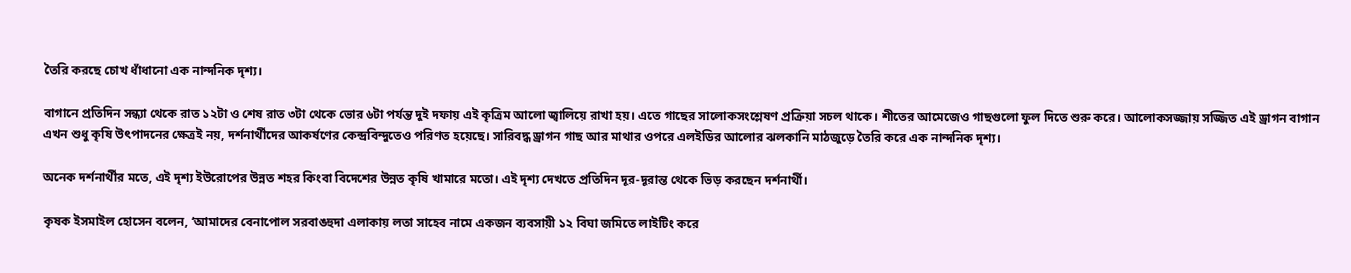তৈরি করছে চোখ ধাঁধানো এক নান্দনিক দৃশ্য।

বাগানে প্রতিদিন সন্ধ্যা থেকে রাত ১২টা ও শেষ রাত ৩টা থেকে ভোর ৬টা পর্যন্ত দুই দফায় এই কৃত্রিম আলো জ্বালিয়ে রাখা হয়। এতে গাছের সালোকসংশ্লেষণ প্রক্রিয়া সচল থাকে। শীতের আমেজেও গাছগুলো ফুল দিতে শুরু করে। আলোকসজ্জায় সজ্জিত এই ড্রাগন বাগান এখন শুধু কৃষি উৎপাদনের ক্ষেত্রই নয়, দর্শনার্থীদের আকর্ষণের কেন্দ্রবিন্দুতেও পরিণত হয়েছে। সারিবদ্ধ ড্রাগন গাছ আর মাথার ওপরে এলইডির আলোর ঝলকানি মাঠজুড়ে তৈরি করে এক নান্দনিক দৃশ্য।

অনেক দর্শনার্থীর মতে, এই দৃশ্য ইউরোপের উন্নত শহর কিংবা বিদেশের উন্নত কৃষি খামারে মতো। এই দৃশ্য দেখতে প্রতিদিন দূর-দূরান্ত থেকে ভিড় করছেন দর্শনার্থী।

কৃষক ইসমাইল হোসেন বলেন, ‘আমাদের বেনাপোল সরবাঙহুদা এলাকায় লতা সাহেব নামে একজন ব্যবসায়ী ১২ বিঘা জমিতে লাইটিং করে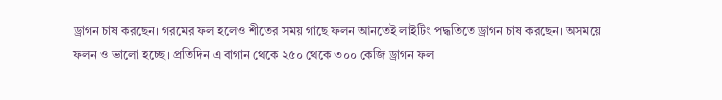ড্রাগন চাষ করছেন। গরমের ফল হলেও শীতের সময় গাছে ফলন আনতেই লাইটিং পদ্ধতিতে ড্রাগন চাষ করছেন। অসময়ে ফলন ও ভালো হচ্ছে। প্রতিদিন এ বাগান থেকে ২৫০ থেকে ৩০০ কেজি ড্রাগন ফল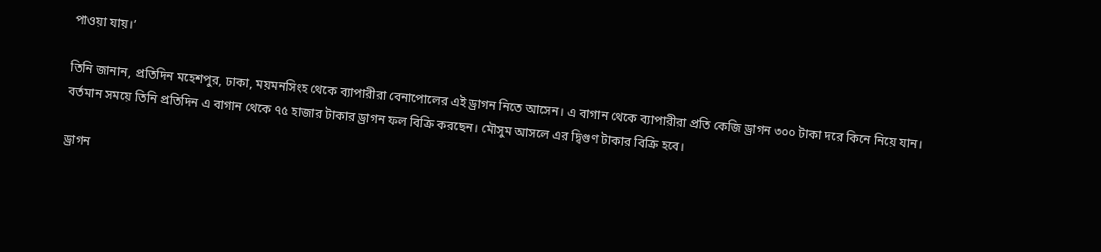পাওয়া যায়।’

তিনি জানান, প্রতিদিন মহেশপুর, ঢাকা, ময়মনসিংহ থেকে ব্যাপারীরা বেনাপোলের এই ড্রাগন নিতে আসেন। এ বাগান থেকে ব্যাপারীরা প্রতি কেজি ড্রাগন ৩০০ টাকা দরে কিনে নিয়ে যান। বর্তমান সময়ে তিনি প্রতিদিন এ বাগান থেকে ৭৫ হাজার টাকার ড্রাগন ফল বিক্রি করছেন। মৌসুম আসলে এর দ্বিগুণ টাকার বিক্রি হবে।

ড্রাগন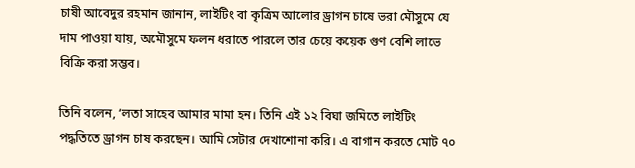চাষী আবেদুর রহমান জানান, লাইটিং বা কৃত্রিম আলোর ড্রাগন চাষে ভরা মৌসুমে যে দাম পাওয়া যায়, অমৌসুমে ফলন ধরাতে পারলে তার চেয়ে কয়েক গুণ বেশি লাভে বিক্রি করা সম্ভব।

তিনি বলেন, ‘লতা সাহেব আমার মামা হন। তিনি এই ১২ বিঘা জমিতে লাইটিং পদ্ধতিতে ড্রাগন চাষ করছেন। আমি সেটার দেখাশোনা করি। এ বাগান করতে মোট ৭০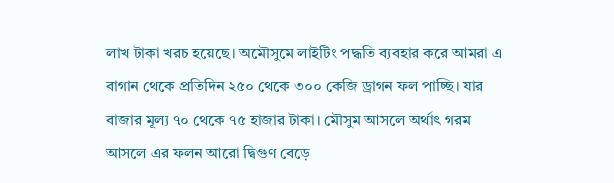লাখ টাকা খরচ হয়েছে। অমৌসুমে লাইটিং পদ্ধতি ব্যবহার করে আমরা এ বাগান থেকে প্রতিদিন ২৫০ থেকে ৩০০ কেজি ড্রাগন ফল পাচ্ছি। যার বাজার মূল্য ৭০ থেকে ৭৫ হাজার টাকা। মৌসুম আসলে অর্থাৎ গরম আসলে এর ফলন আরো দ্বিগুণ বেড়ে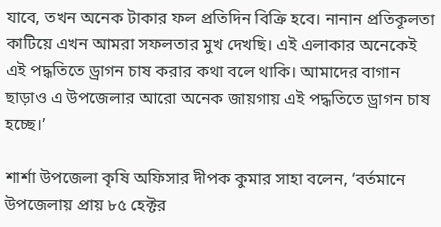যাবে, তখন অনেক টাকার ফল প্রতিদিন বিক্রি হবে। নানান প্রতিকূলতা কাটিয়ে এখন আমরা সফলতার মুখ দেখছি। এই এলাকার অনেকেই এই পদ্ধতিতে ড্রাগন চাষ করার কথা বলে থাকি। আমাদের বাগান ছাড়াও এ উপজেলার আরো অনেক জায়গায় এই পদ্ধতিতে ড্রাগন চাষ হচ্ছে।’

শার্শা উপজেলা কৃষি অফিসার দীপক কুমার সাহা বলেন, ‘বর্তমানে উপজেলায় প্রায় ৮৫ হেক্টর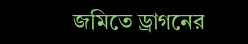জমিতে ড্রাগনের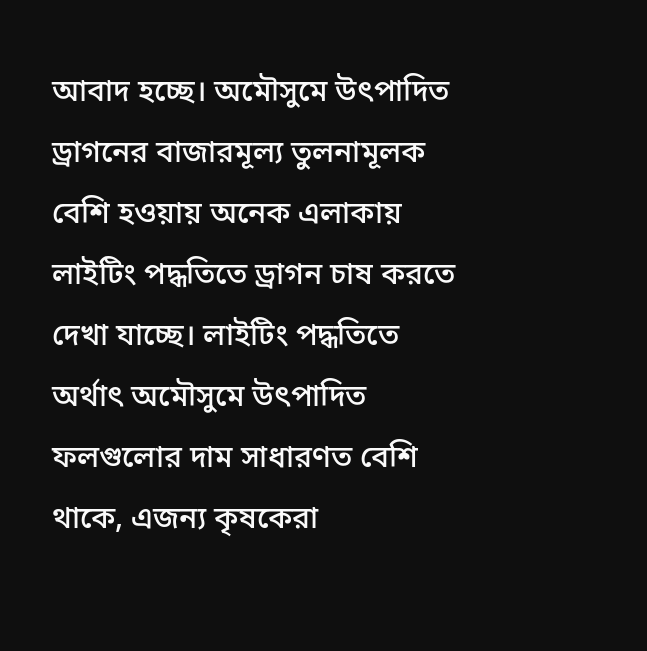আবাদ হচ্ছে। অমৌসুমে উৎপাদিত ড্রাগনের বাজারমূল্য তুলনামূলক বেশি হওয়ায় অনেক এলাকায় লাইটিং পদ্ধতিতে ড্রাগন চাষ করতে দেখা যাচ্ছে। লাইটিং পদ্ধতিতে অর্থাৎ অমৌসুমে উৎপাদিত ফলগুলোর দাম সাধারণত বেশি থাকে, এজন্য কৃষকেরা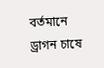বর্তমানে ড্রাগন চাষে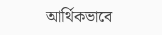আর্থিকভাবে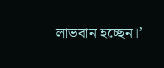লাভবান হচ্ছেন।’